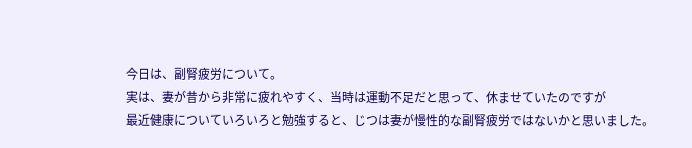今日は、副腎疲労について。
実は、妻が昔から非常に疲れやすく、当時は運動不足だと思って、休ませていたのですが
最近健康についていろいろと勉強すると、じつは妻が慢性的な副腎疲労ではないかと思いました。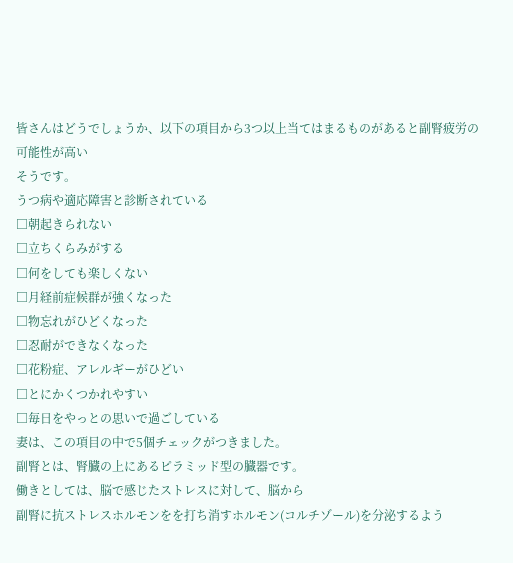皆さんはどうでしょうか、以下の項目から3つ以上当てはまるものがあると副腎疲労の可能性が高い
そうです。
うつ病や適応障害と診断されている
□朝起きられない
□立ちくらみがする
□何をしても楽しくない
□月経前症候群が強くなった
□物忘れがひどくなった
□忍耐ができなくなった
□花粉症、アレルギーがひどい
□とにかくつかれやすい
□毎日をやっとの思いで過ごしている
妻は、この項目の中で5個チェックがつきました。
副腎とは、腎臓の上にあるピラミッド型の臓器です。
働きとしては、脳で感じたストレスに対して、脳から
副腎に抗ストレスホルモンをを打ち消すホルモン(コルチゾール)を分泌するよう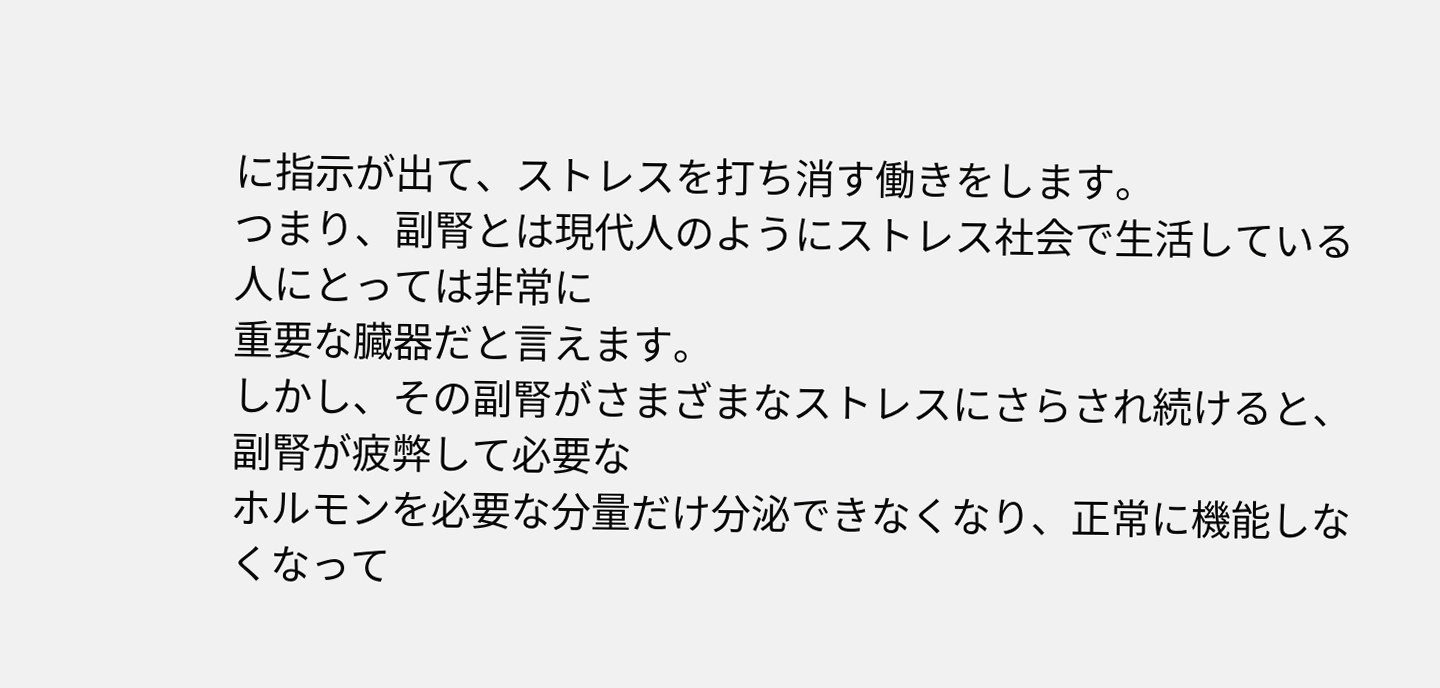に指示が出て、ストレスを打ち消す働きをします。
つまり、副腎とは現代人のようにストレス社会で生活している人にとっては非常に
重要な臓器だと言えます。
しかし、その副腎がさまざまなストレスにさらされ続けると、副腎が疲弊して必要な
ホルモンを必要な分量だけ分泌できなくなり、正常に機能しなくなって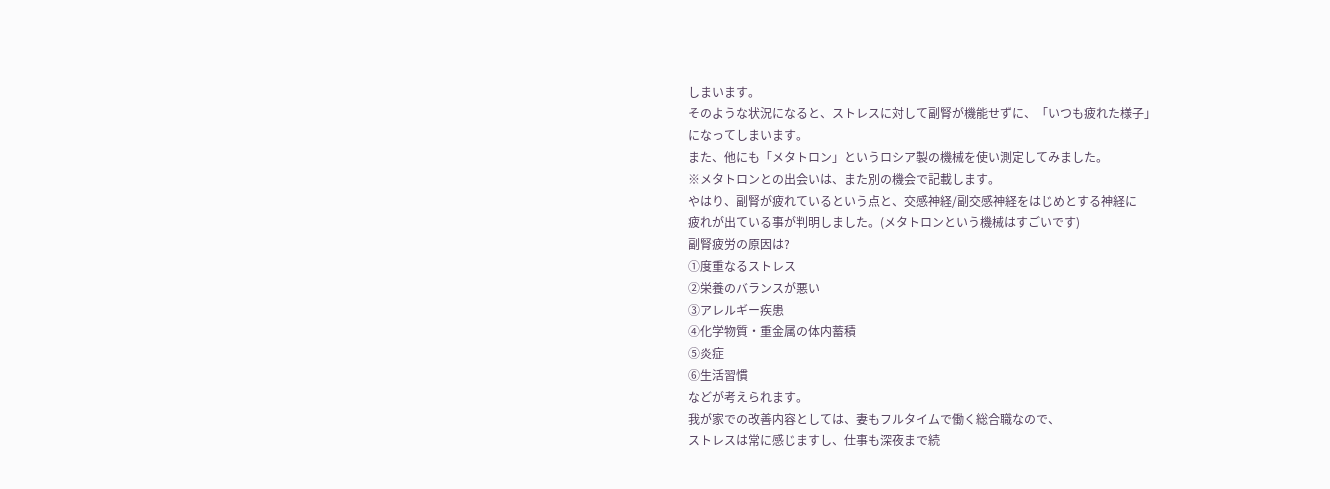しまいます。
そのような状況になると、ストレスに対して副腎が機能せずに、「いつも疲れた様子」
になってしまいます。
また、他にも「メタトロン」というロシア製の機械を使い測定してみました。
※メタトロンとの出会いは、また別の機会で記載します。
やはり、副腎が疲れているという点と、交感神経/副交感神経をはじめとする神経に
疲れが出ている事が判明しました。(メタトロンという機械はすごいです)
副腎疲労の原因は?
①度重なるストレス
②栄養のバランスが悪い
③アレルギー疾患
④化学物質・重金属の体内蓄積
⑤炎症
⑥生活習慣
などが考えられます。
我が家での改善内容としては、妻もフルタイムで働く総合職なので、
ストレスは常に感じますし、仕事も深夜まで続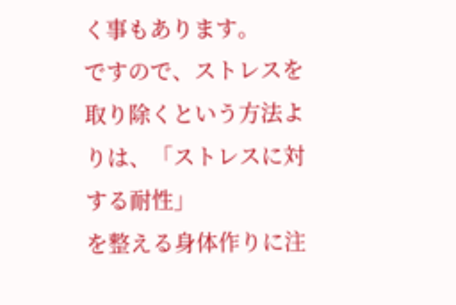く事もあります。
ですので、ストレスを取り除くという方法よりは、「ストレスに対する耐性」
を整える身体作りに注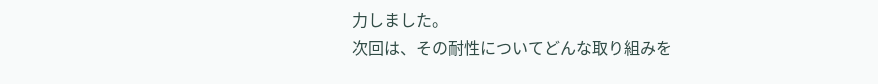力しました。
次回は、その耐性についてどんな取り組みを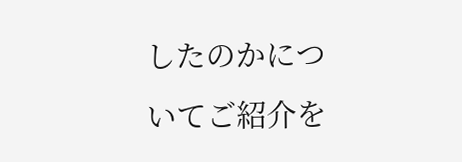したのかについてご紹介を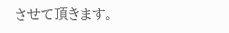させて頂きます。